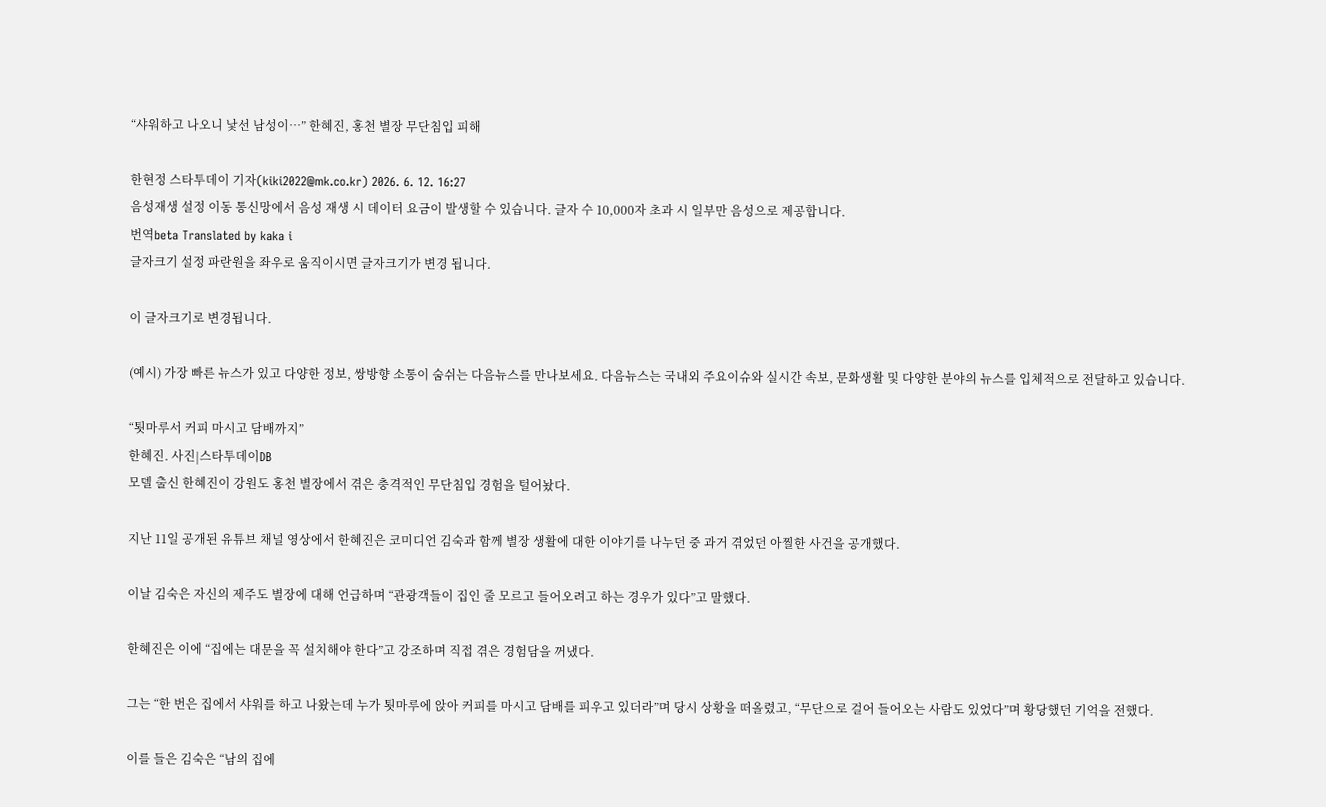“샤워하고 나오니 낯선 남성이…” 한혜진, 홍천 별장 무단침입 피해

한현정 스타투데이 기자(kiki2022@mk.co.kr) 2026. 6. 12. 16:27
음성재생 설정 이동 통신망에서 음성 재생 시 데이터 요금이 발생할 수 있습니다. 글자 수 10,000자 초과 시 일부만 음성으로 제공합니다.
번역beta Translated by kaka i
글자크기 설정 파란원을 좌우로 움직이시면 글자크기가 변경 됩니다.

이 글자크기로 변경됩니다.

(예시) 가장 빠른 뉴스가 있고 다양한 정보, 쌍방향 소통이 숨쉬는 다음뉴스를 만나보세요. 다음뉴스는 국내외 주요이슈와 실시간 속보, 문화생활 및 다양한 분야의 뉴스를 입체적으로 전달하고 있습니다.

“툇마루서 커피 마시고 담배까지”
한혜진. 사진|스타투데이DB
모델 출신 한혜진이 강원도 홍천 별장에서 겪은 충격적인 무단침입 경험을 털어놨다.

지난 11일 공개된 유튜브 채널 영상에서 한혜진은 코미디언 김숙과 함께 별장 생활에 대한 이야기를 나누던 중 과거 겪었던 아찔한 사건을 공개했다.

이날 김숙은 자신의 제주도 별장에 대해 언급하며 “관광객들이 집인 줄 모르고 들어오려고 하는 경우가 있다”고 말했다.

한혜진은 이에 “집에는 대문을 꼭 설치해야 한다”고 강조하며 직접 겪은 경험담을 꺼냈다.

그는 “한 번은 집에서 샤워를 하고 나왔는데 누가 툇마루에 앉아 커피를 마시고 담배를 피우고 있더라”며 당시 상황을 떠올렸고, “무단으로 걸어 들어오는 사람도 있었다”며 황당했던 기억을 전했다.

이를 들은 김숙은 “남의 집에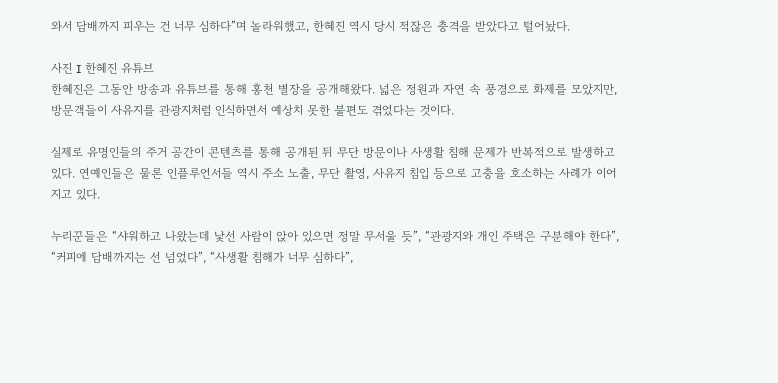와서 담배까지 피우는 건 너무 심하다”며 놀라워했고, 한혜진 역시 당시 적잖은 충격을 받았다고 털어놨다.

사진 I 한혜진 유튜브
한혜진은 그동안 방송과 유튜브를 통해 홍천 별장을 공개해왔다. 넓은 정원과 자연 속 풍경으로 화제를 모았지만, 방문객들이 사유지를 관광지처럼 인식하면서 예상치 못한 불편도 겪었다는 것이다.

실제로 유명인들의 주거 공간이 콘텐츠를 통해 공개된 뒤 무단 방문이나 사생활 침해 문제가 반복적으로 발생하고 있다. 연예인들은 물론 인플루언서들 역시 주소 노출, 무단 촬영, 사유지 침입 등으로 고충을 호소하는 사례가 이어지고 있다.

누리꾼들은 “샤워하고 나왔는데 낯선 사람이 앉아 있으면 정말 무서울 듯”, “관광지와 개인 주택은 구분해야 한다”, “커피에 담배까지는 선 넘었다”, “사생활 침해가 너무 심하다”,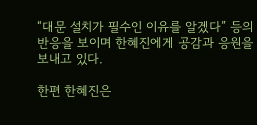“대문 설치가 필수인 이유를 알겠다” 등의 반응을 보이며 한혜진에게 공감과 응원을 보내고 있다.

한편 한혜진은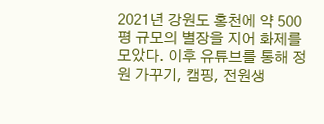2021년 강원도 홍천에 약 500평 규모의 별장을 지어 화제를 모았다. 이후 유튜브를 통해 정원 가꾸기, 캠핑, 전원생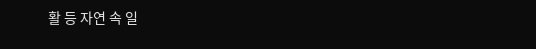활 등 자연 속 일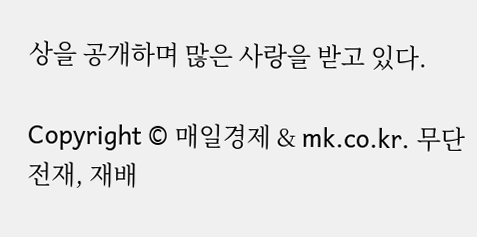상을 공개하며 많은 사랑을 받고 있다.

Copyright © 매일경제 & mk.co.kr. 무단 전재, 재배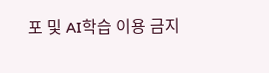포 및 AI학습 이용 금지